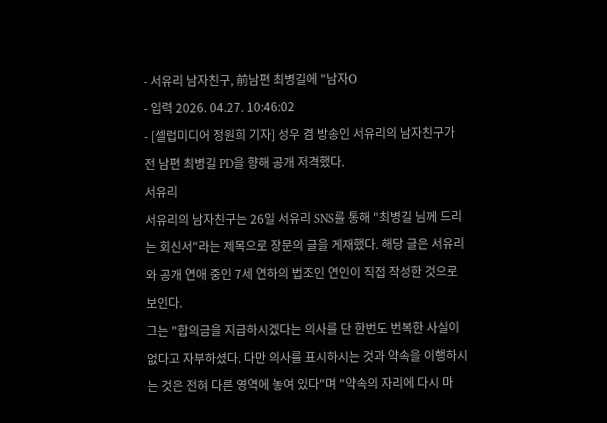- 서유리 남자친구, 前남편 최병길에 "남자О
- 입력 2026. 04.27. 10:46:02
- [셀럽미디어 정원희 기자] 성우 겸 방송인 서유리의 남자친구가 전 남편 최병길 PD을 향해 공개 저격했다.
서유리
서유리의 남자친구는 26일 서유리 SNS를 통해 "최병길 님께 드리는 회신서"라는 제목으로 장문의 글을 게재했다. 해당 글은 서유리와 공개 연애 중인 7세 연하의 법조인 연인이 직접 작성한 것으로 보인다.
그는 "합의금을 지급하시겠다는 의사를 단 한번도 번복한 사실이 없다고 자부하셨다. 다만 의사를 표시하시는 것과 약속을 이행하시는 것은 전혀 다른 영역에 놓여 있다"며 "약속의 자리에 다시 마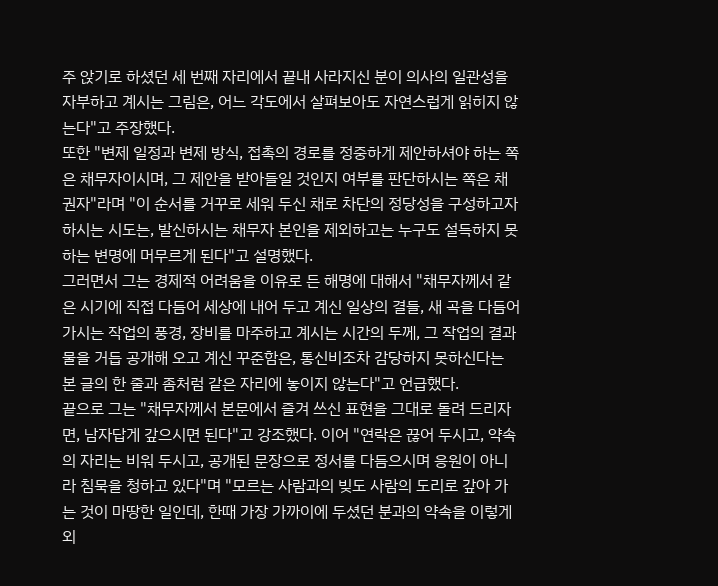주 앉기로 하셨던 세 번째 자리에서 끝내 사라지신 분이 의사의 일관성을 자부하고 계시는 그림은, 어느 각도에서 살펴보아도 자연스럽게 읽히지 않는다"고 주장했다.
또한 "변제 일정과 변제 방식, 접촉의 경로를 정중하게 제안하셔야 하는 쪽은 채무자이시며, 그 제안을 받아들일 것인지 여부를 판단하시는 쪽은 채권자"라며 "이 순서를 거꾸로 세워 두신 채로 차단의 정당성을 구성하고자 하시는 시도는, 발신하시는 채무자 본인을 제외하고는 누구도 설득하지 못하는 변명에 머무르게 된다"고 설명했다.
그러면서 그는 경제적 어려움을 이유로 든 해명에 대해서 "채무자께서 같은 시기에 직접 다듬어 세상에 내어 두고 계신 일상의 결들, 새 곡을 다듬어 가시는 작업의 풍경, 장비를 마주하고 계시는 시간의 두께, 그 작업의 결과물을 거듭 공개해 오고 계신 꾸준함은, 통신비조차 감당하지 못하신다는 본 글의 한 줄과 좀처럼 같은 자리에 놓이지 않는다"고 언급했다.
끝으로 그는 "채무자께서 본문에서 즐겨 쓰신 표현을 그대로 돌려 드리자면, 남자답게 갚으시면 된다"고 강조했다. 이어 "연락은 끊어 두시고, 약속의 자리는 비워 두시고, 공개된 문장으로 정서를 다듬으시며 응원이 아니라 침묵을 청하고 있다"며 "모르는 사람과의 빚도 사람의 도리로 갚아 가는 것이 마땅한 일인데, 한때 가장 가까이에 두셨던 분과의 약속을 이렇게 외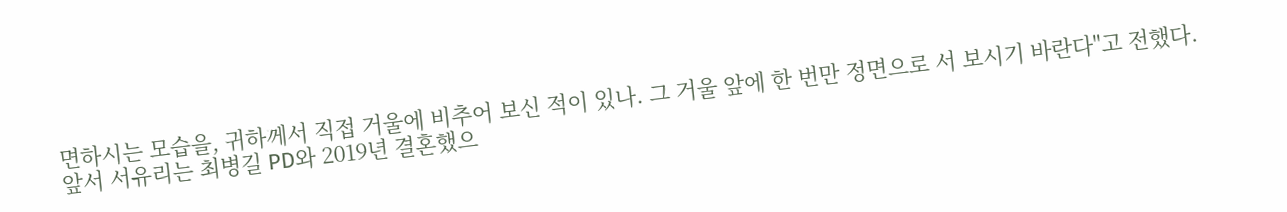면하시는 모습을, 귀하께서 직접 거울에 비추어 보신 적이 있나. 그 거울 앞에 한 번만 정면으로 서 보시기 바란다"고 전했다.
앞서 서유리는 최병길 PD와 2019년 결혼했으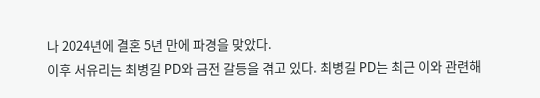나 2024년에 결혼 5년 만에 파경을 맞았다.
이후 서유리는 최병길 PD와 금전 갈등을 겪고 있다. 최병길 PD는 최근 이와 관련해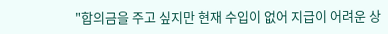"합의금을 주고 싶지만 현재 수입이 없어 지급이 어려운 상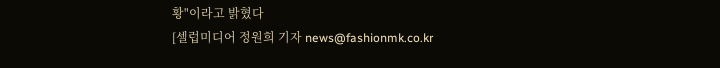황"이라고 밝혔다
[셀럽미디어 정원희 기자 news@fashionmk.co.kr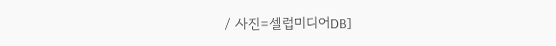/ 사진=셀럽미디어DB]